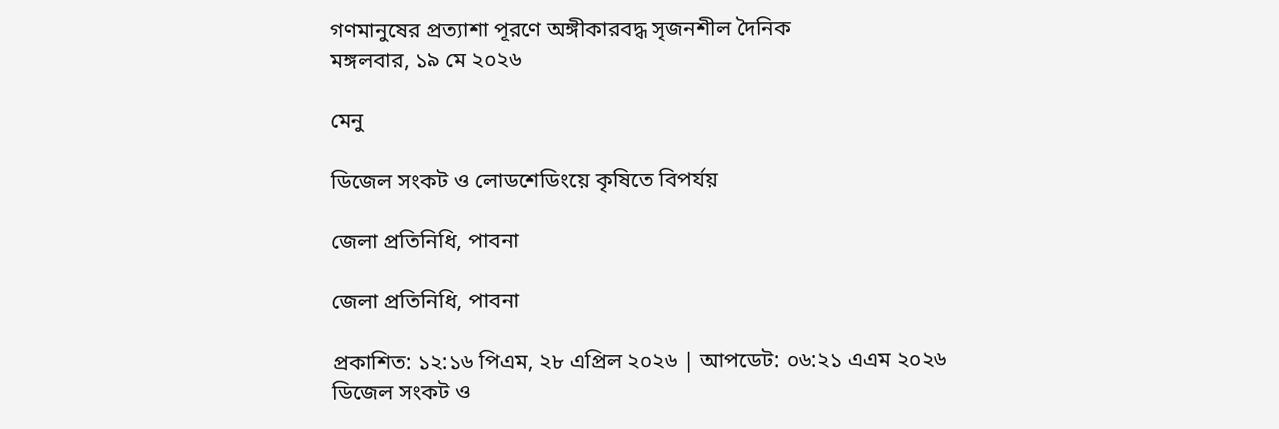গণমানুষের প্রত্যাশা পূরণে অঙ্গীকারবদ্ধ সৃজনশীল দৈনিক
মঙ্গলবার, ১৯ মে ২০২৬

মেনু

ডিজেল সংকট ও লোডশেডিংয়ে কৃষিতে বিপর্যয়

জেলা প্রতিনিধি, পাবনা

জেলা প্রতিনিধি, পাবনা

প্রকাশিত: ১২:১৬ পিএম, ২৮ এপ্রিল ২০২৬ | আপডেট: ০৬:২১ এএম ২০২৬
ডিজেল সংকট ও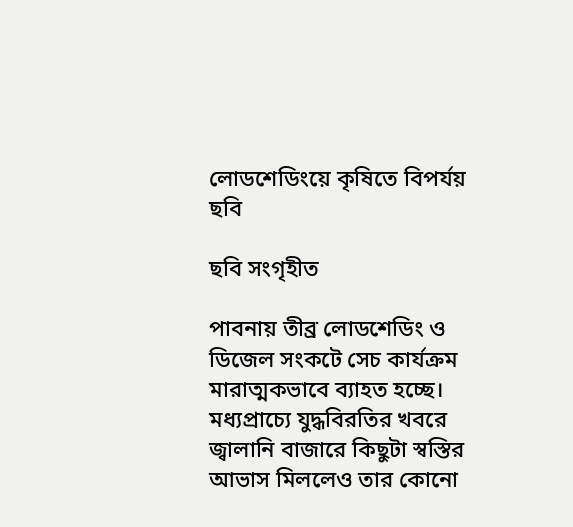লোডশেডিংয়ে কৃষিতে বিপর্যয়
ছবি

ছবি সংগৃহীত

পাবনায় তীব্র লোডশেডিং ও ডিজেল সংকটে সেচ কার্যক্রম মারাত্মকভাবে ব্যাহত হচ্ছে। মধ্যপ্রাচ্যে যুদ্ধবিরতির খবরে জ্বালানি বাজারে কিছুটা স্বস্তির আভাস মিললেও তার কোনো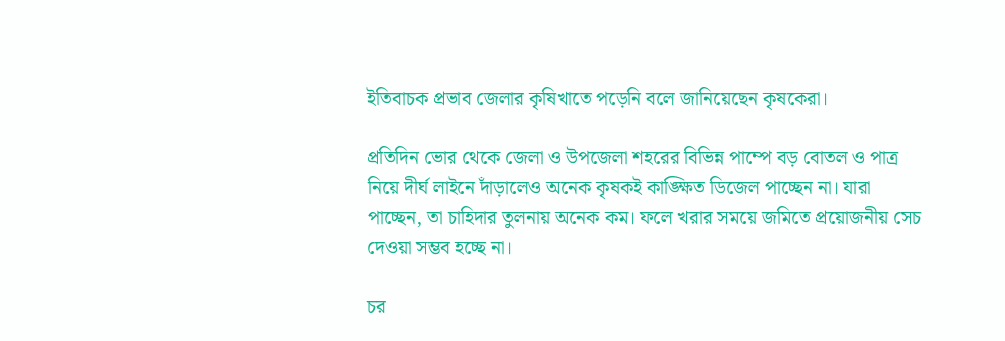ইতিবাচক প্রভাব জেলার কৃষিখাতে পড়েনি বলে জানিয়েছেন কৃষকেরা।

প্রতিদিন ভোর থেকে জেলা ও উপজেলা শহরের বিভিন্ন পাম্পে বড় বোতল ও পাত্র নিয়ে দীর্ঘ লাইনে দাঁড়ালেও অনেক কৃষকই কাঙ্ক্ষিত ডিজেল পাচ্ছেন না। যারা পাচ্ছেন, তা চাহিদার তুলনায় অনেক কম। ফলে খরার সময়ে জমিতে প্রয়োজনীয় সেচ দেওয়া সম্ভব হচ্ছে না।

চর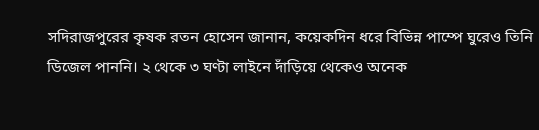সদিরাজপুরের কৃষক রতন হোসেন জানান, কয়েকদিন ধরে বিভিন্ন পাম্পে ঘুরেও তিনি ডিজেল পাননি। ২ থেকে ৩ ঘণ্টা লাইনে দাঁড়িয়ে থেকেও অনেক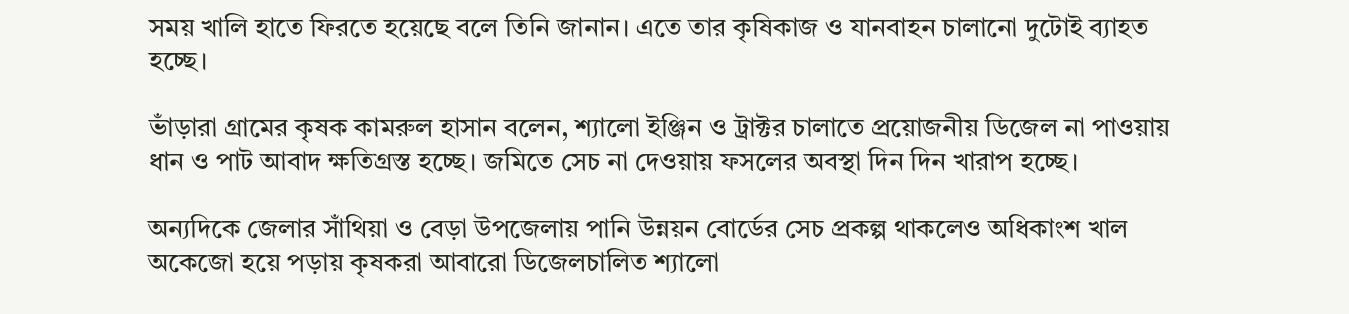সময় খালি হাতে ফিরতে হয়েছে বলে তিনি জানান। এতে তার কৃষিকাজ ও যানবাহন চালানো দুটোই ব্যাহত হচ্ছে।

ভাঁড়ারা গ্রামের কৃষক কামরুল হাসান বলেন, শ্যালো ইঞ্জিন ও ট্রাক্টর চালাতে প্রয়োজনীয় ডিজেল না পাওয়ায় ধান ও পাট আবাদ ক্ষতিগ্রস্ত হচ্ছে। জমিতে সেচ না দেওয়ায় ফসলের অবস্থা দিন দিন খারাপ হচ্ছে।

অন্যদিকে জেলার সাঁথিয়া ও বেড়া উপজেলায় পানি উন্নয়ন বোর্ডের সেচ প্রকল্প থাকলেও অধিকাংশ খাল অকেজো হয়ে পড়ায় কৃষকরা আবারো ডিজেলচালিত শ্যালো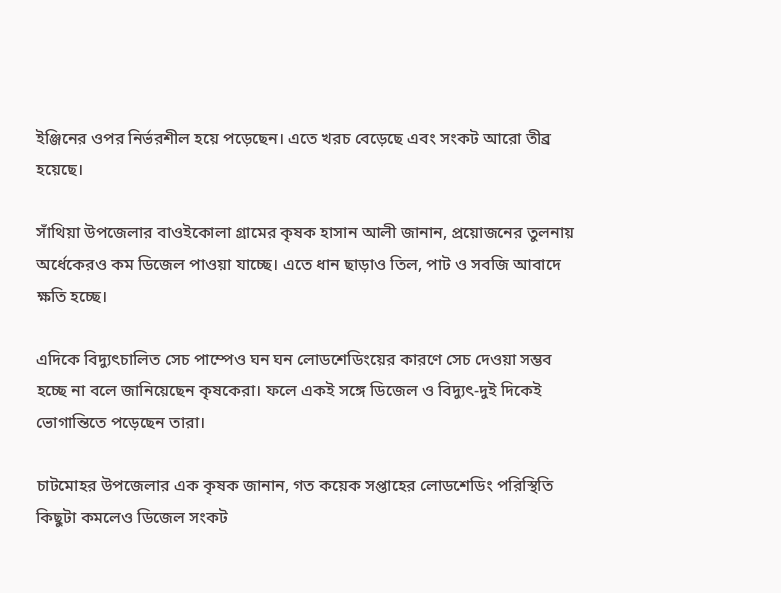ইঞ্জিনের ওপর নির্ভরশীল হয়ে পড়েছেন। এতে খরচ বেড়েছে এবং সংকট আরো তীব্র হয়েছে।

সাঁথিয়া উপজেলার বাওইকোলা গ্রামের কৃষক হাসান আলী জানান, প্রয়োজনের তুলনায় অর্ধেকেরও কম ডিজেল পাওয়া যাচ্ছে। এতে ধান ছাড়াও তিল, পাট ও সবজি আবাদে ক্ষতি হচ্ছে।

এদিকে বিদ্যুৎচালিত সেচ পাম্পেও ঘন ঘন লোডশেডিংয়ের কারণে সেচ দেওয়া সম্ভব হচ্ছে না বলে জানিয়েছেন কৃষকেরা। ফলে একই সঙ্গে ডিজেল ও বিদ্যুৎ-দুই দিকেই ভোগান্তিতে পড়েছেন তারা।

চাটমোহর উপজেলার এক কৃষক জানান, গত কয়েক সপ্তাহের লোডশেডিং পরিস্থিতি কিছুটা কমলেও ডিজেল সংকট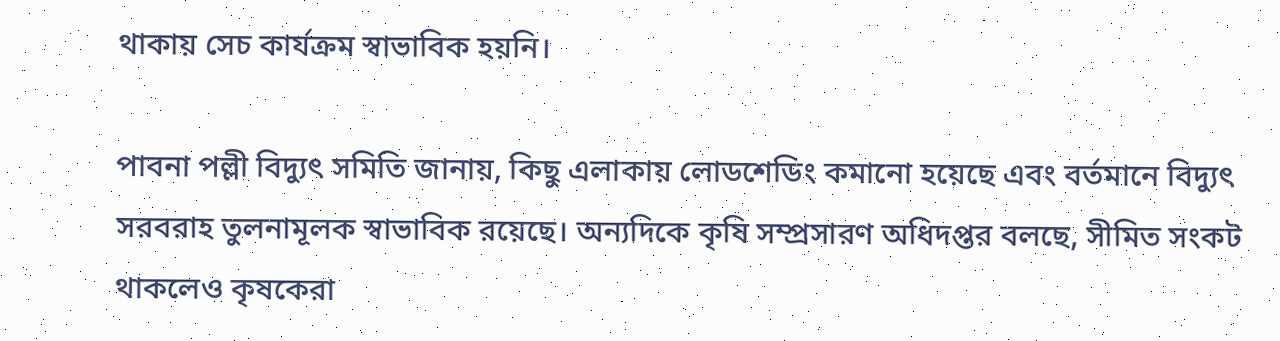থাকায় সেচ কার্যক্রম স্বাভাবিক হয়নি।

পাবনা পল্লী বিদ্যুৎ সমিতি জানায়, কিছু এলাকায় লোডশেডিং কমানো হয়েছে এবং বর্তমানে বিদ্যুৎ সরবরাহ তুলনামূলক স্বাভাবিক রয়েছে। অন্যদিকে কৃষি সম্প্রসারণ অধিদপ্তর বলছে, সীমিত সংকট থাকলেও কৃষকেরা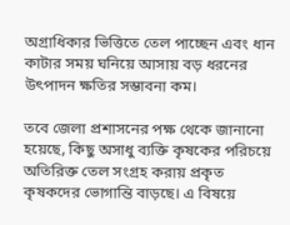অগ্রাধিকার ভিত্তিতে তেল পাচ্ছেন এবং ধান কাটার সময় ঘনিয়ে আসায় বড় ধরনের উৎপাদন ক্ষতির সম্ভাবনা কম।

তবে জেলা প্রশাসনের পক্ষ থেকে জানানো হয়েছে, কিছু অসাধু ব্যক্তি কৃষকের পরিচয়ে অতিরিক্ত তেল সংগ্রহ করায় প্রকৃত কৃষকদের ভোগান্তি বাড়ছে। এ বিষয়ে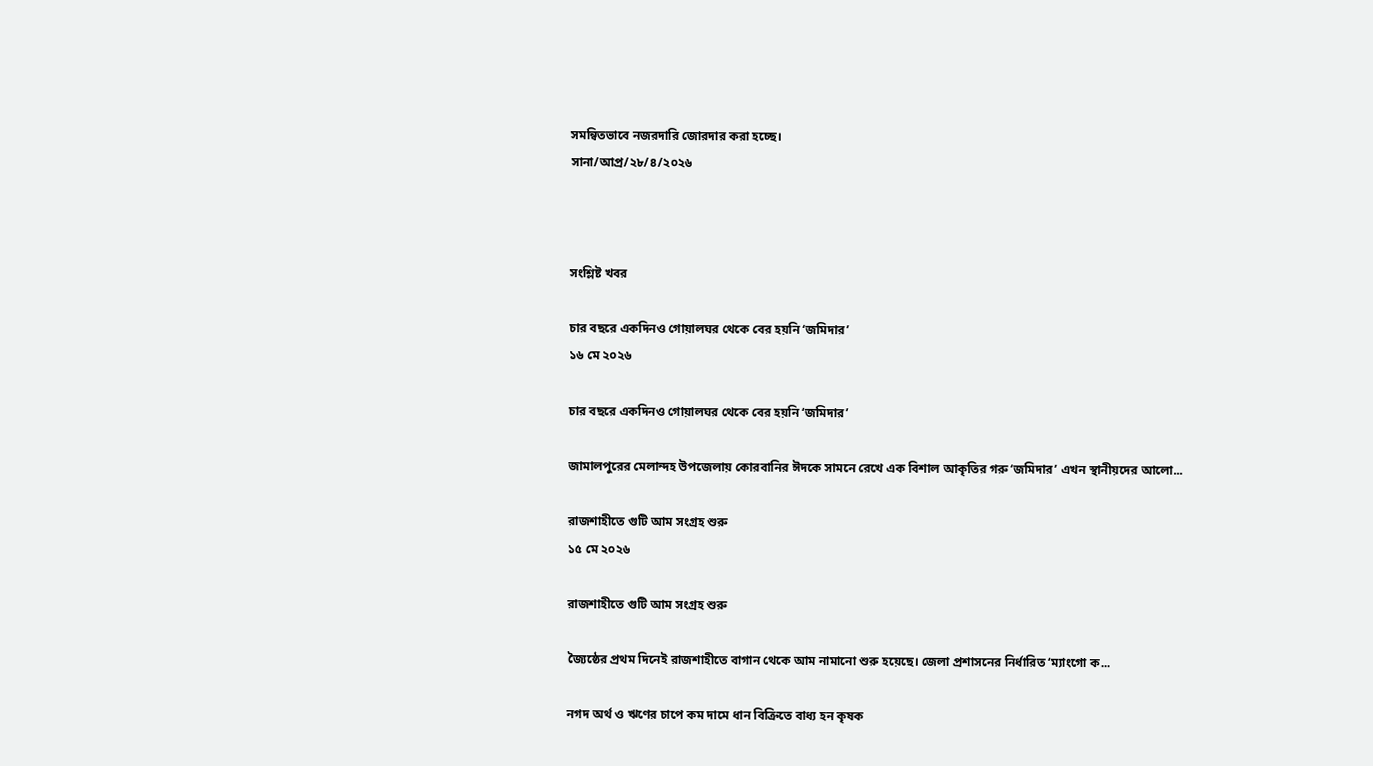সমন্বিতভাবে নজরদারি জোরদার করা হচ্ছে।
সানা/আপ্র/২৮/৪/২০২৬



সংশ্লিষ্ট খবর

চার বছরে একদিনও গোয়ালঘর থেকে বের হয়নি ‘জমিদার’
১৬ মে ২০২৬

চার বছরে একদিনও গোয়ালঘর থেকে বের হয়নি ‘জমিদার’

জামালপুরের মেলান্দহ উপজেলায় কোরবানির ঈদকে সামনে রেখে এক বিশাল আকৃতির গরু ‘জমিদার’ এখন স্থানীয়দের আলো...

রাজশাহীতে গুটি আম সংগ্রহ শুরু
১৫ মে ২০২৬

রাজশাহীতে গুটি আম সংগ্রহ শুরু

জ্যৈষ্ঠের প্রথম দিনেই রাজশাহীতে বাগান থেকে আম নামানো শুরু হয়েছে। জেলা প্রশাসনের নির্ধারিত ‘ম্যাংগো ক...

নগদ অর্থ ও ঋণের চাপে কম দামে ধান বিক্রিতে বাধ্য হন কৃষক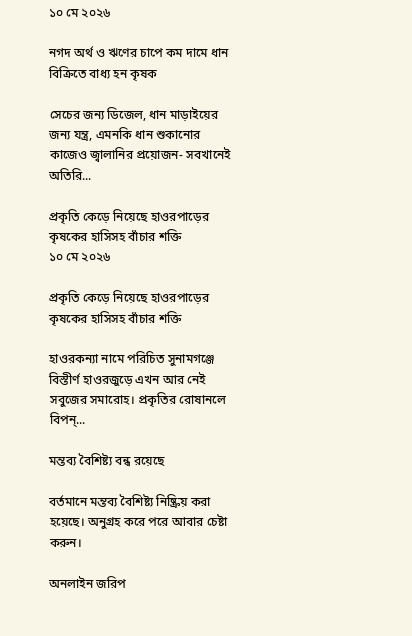১০ মে ২০২৬

নগদ অর্থ ও ঋণের চাপে কম দামে ধান বিক্রিতে বাধ্য হন কৃষক

সেচের জন্য ডিজেল, ধান মাড়াইয়ের জন্য যন্ত্র, এমনকি ধান শুকানোর কাজেও জ্বালানির প্রয়োজন- সবখানেই অতিরি...

প্রকৃতি কেড়ে নিয়েছে হাওরপাড়ের কৃষকের হাসিসহ বাঁচার শক্তি
১০ মে ২০২৬

প্রকৃতি কেড়ে নিয়েছে হাওরপাড়ের কৃষকের হাসিসহ বাঁচার শক্তি

হাওরকন্যা নামে পরিচিত সুনামগঞ্জে বিস্তীর্ণ হাওরজুড়ে এখন আর নেই সবুজের সমারোহ। প্রকৃতির রোষানলে বিপন্...

মন্তব্য বৈশিষ্ট্য বন্ধ রয়েছে

বর্তমানে মন্তব্য বৈশিষ্ট্য নিষ্ক্রিয় করা হয়েছে। অনুগ্রহ করে পরে আবার চেষ্টা করুন।

অনলাইন জরিপ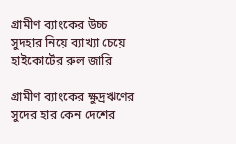গ্রামীণ ব্যাংকের উচ্চ সুদহার নিয়ে ব্যাখ্যা চেয়ে হাইকোর্টের রুল জারি

গ্রামীণ ব্যাংকের ক্ষুদ্রঋণের সুদের হার কেন দেশের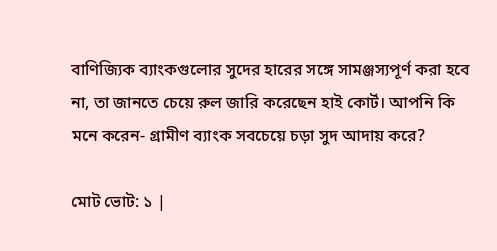বাণিজ্যিক ব্যাংকগুলোর সুদের হারের সঙ্গে সামঞ্জস্যপূর্ণ করা হবে না, তা জানতে চেয়ে রুল জারি করেছেন হাই কোর্ট। আপনি কি মনে করেন- গ্রামীণ ব্যাংক সবচেয়ে চড়া সুদ আদায় করে?

মোট ভোট: ১ |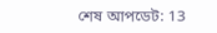শেষ আপডেট: 13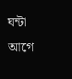ঘন্টা আগে